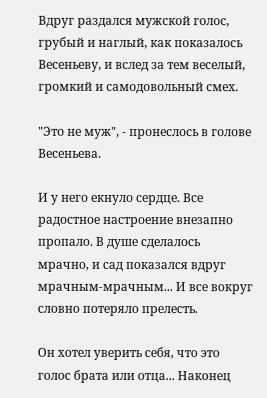Вдруг раздался мужской голос, грубый и наглый, как показалось Весеньеву, и вслед за тем веселый, громкий и самодовольный смех.

"Это не муж", - пронеслось в голове Весеньева.

И у него екнуло сердце. Все радостное настроение внезапно пропало. В душе сделалось мрачно, и сад показался вдруг мрачным-мрачным... И все вокруг словно потеряло прелесть.

Он хотел уверить себя, что это голос брата или отца... Наконец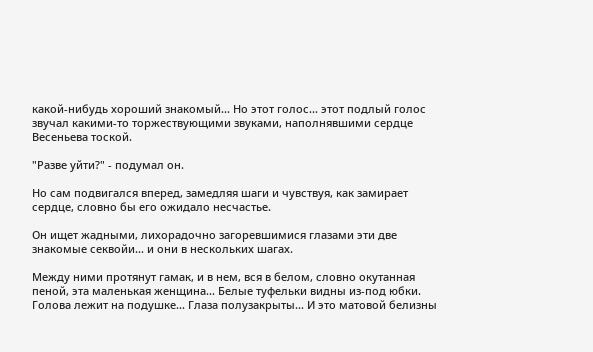какой-нибудь хороший знакомый... Но этот голос... этот подлый голос звучал какими-то торжествующими звуками, наполнявшими сердце Весеньева тоской.

"Разве уйти?" - подумал он.

Но сам подвигался вперед, замедляя шаги и чувствуя, как замирает сердце, словно бы его ожидало несчастье.

Он ищет жадными, лихорадочно загоревшимися глазами эти две знакомые секвойи... и они в нескольких шагах.

Между ними протянут гамак, и в нем, вся в белом, словно окутанная пеной, эта маленькая женщина... Белые туфельки видны из-под юбки. Голова лежит на подушке... Глаза полузакрыты... И это матовой белизны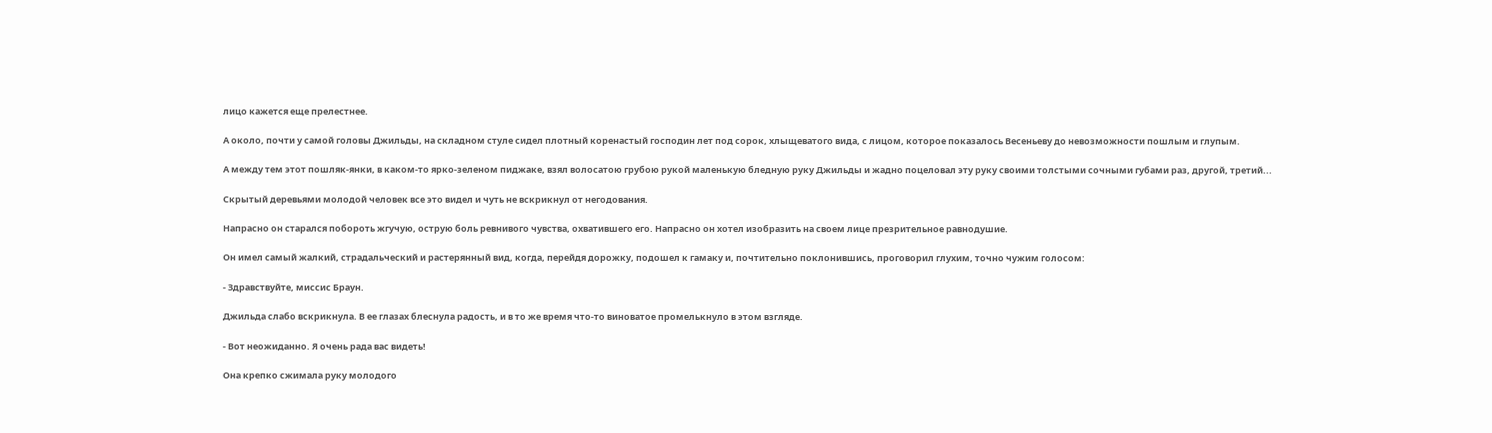лицо кажется еще прелестнее.

А около, почти у самой головы Джильды, на складном стуле сидел плотный коренастый господин лет под сорок, хлыщеватого вида, с лицом, которое показалось Весеньеву до невозможности пошлым и глупым.

А между тем этот пошляк-янки, в каком-то ярко-зеленом пиджаке, взял волосатою грубою рукой маленькую бледную руку Джильды и жадно поцеловал эту руку своими толстыми сочными губами раз, другой, третий...

Скрытый деревьями молодой человек все это видел и чуть не вскрикнул от негодования.

Напрасно он старался побороть жгучую, острую боль ревнивого чувства, охватившего его. Напрасно он хотел изобразить на своем лице презрительное равнодушие.

Он имел самый жалкий, страдальческий и растерянный вид, когда, перейдя дорожку, подошел к гамаку и, почтительно поклонившись, проговорил глухим, точно чужим голосом:

- Здравствуйте, миссис Браун.

Джильда слабо вскрикнула. В ее глазах блеснула радость, и в то же время что-то виноватое промелькнуло в этом взгляде.

- Вот неожиданно. Я очень рада вас видеть!

Она крепко сжимала руку молодого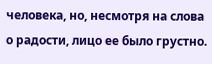человека, но, несмотря на слова о радости, лицо ее было грустно.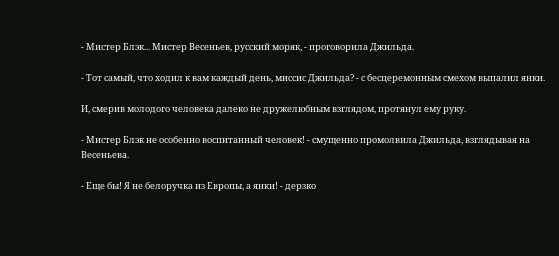- Мистер Блэк... Мистер Весеньев, русский моряк, - проговорила Джильда.

- Тот самый, что ходил к вам каждый день, миссис Джильда? - с бесцеремонным смехом выпалил янки.

И, смерив молодого человека далеко не дружелюбным взглядом, протянул ему руку.

- Мистер Блэк не особенно воспитанный человек! - смущенно промолвила Джильда, взглядывая на Весеньева.

- Еще бы! Я не белоручка из Европы, а янки! - дерзко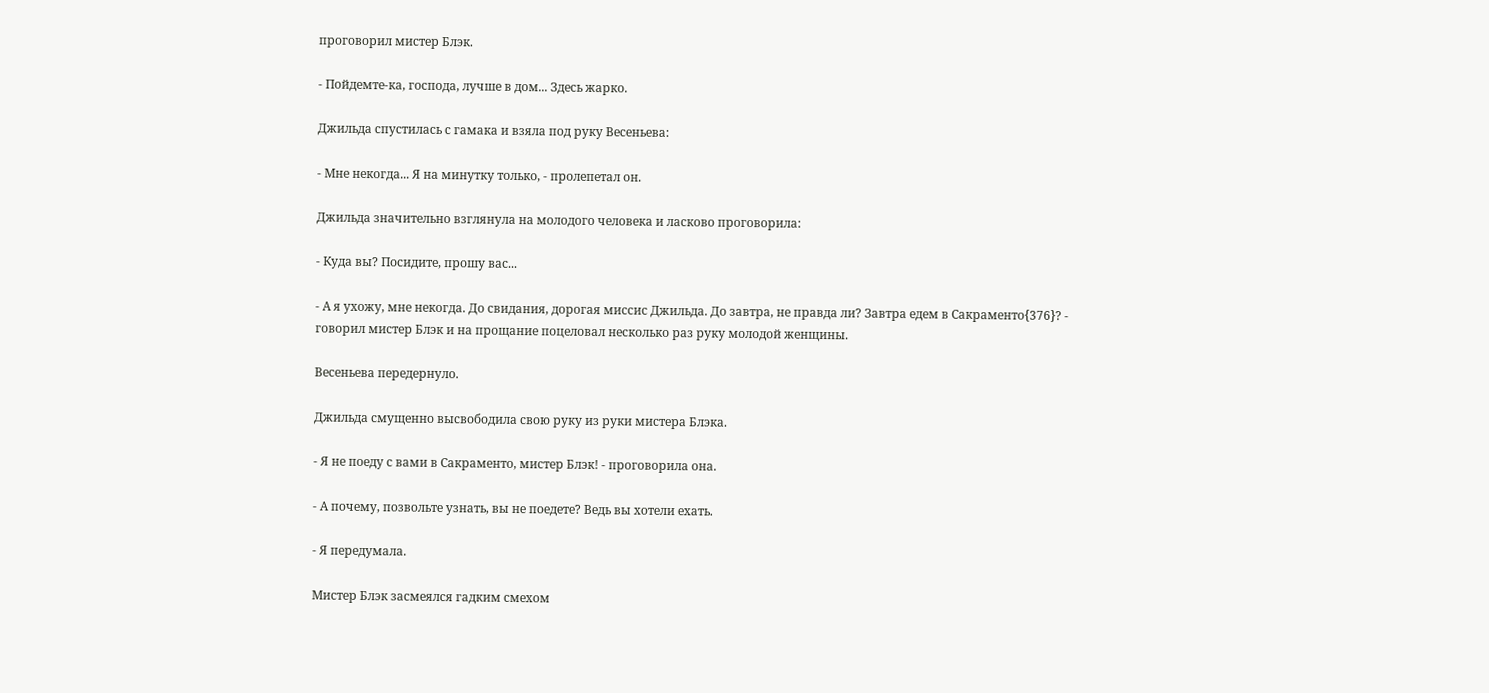проговорил мистер Блэк.

- Пойдемте-ка, господа, лучше в дом... Здесь жарко.

Джильда спустилась с гамака и взяла под руку Весеньева:

- Мне некогда... Я на минутку только, - пролепетал он.

Джильда значительно взглянула на молодого человека и ласково проговорила:

- Куда вы? Посидите, прошу вас...

- А я ухожу, мне некогда. До свидания, дорогая миссис Джильда. До завтра, не правда ли? Завтра едем в Сакраменто{376}? - говорил мистер Блэк и на прощание поцеловал несколько раз руку молодой женщины.

Весеньева передернуло.

Джильда смущенно высвободила свою руку из руки мистера Блэка.

- Я не поеду с вами в Сакраменто, мистер Блэк! - проговорила она.

- А почему, позвольте узнать, вы не поедете? Ведь вы хотели ехать.

- Я передумала.

Мистер Блэк засмеялся гадким смехом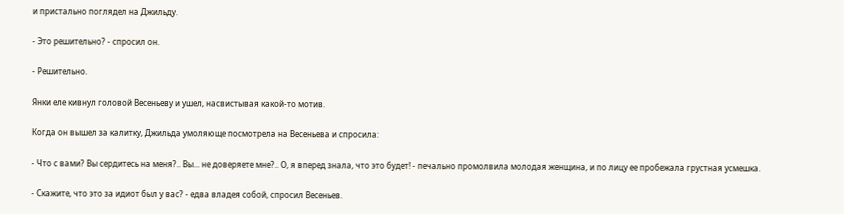и пристально поглядел на Джильду.

- Это решительно? - спросил он.

- Решительно.

Янки еле кивнул головой Весеньеву и ушел, насвистывая какой-то мотив.

Когда он вышел за калитку, Джильда умоляюще посмотрела на Весеньева и спросила:

- Что с вами? Вы сердитесь на меня?.. Вы... не доверяете мне?.. О, я вперед знала, что это будет! - печально промолвила молодая женщина, и по лицу ее пробежала грустная усмешка.

- Скажите, что это за идиот был у вас? - едва владея собой, спросил Весеньев.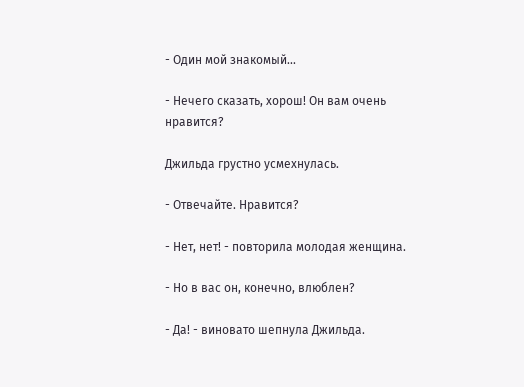- Один мой знакомый...

- Нечего сказать, хорош! Он вам очень нравится?

Джильда грустно усмехнулась.

- Отвечайте. Нравится?

- Нет, нет! - повторила молодая женщина.

- Но в вас он, конечно, влюблен?

- Да! - виновато шепнула Джильда.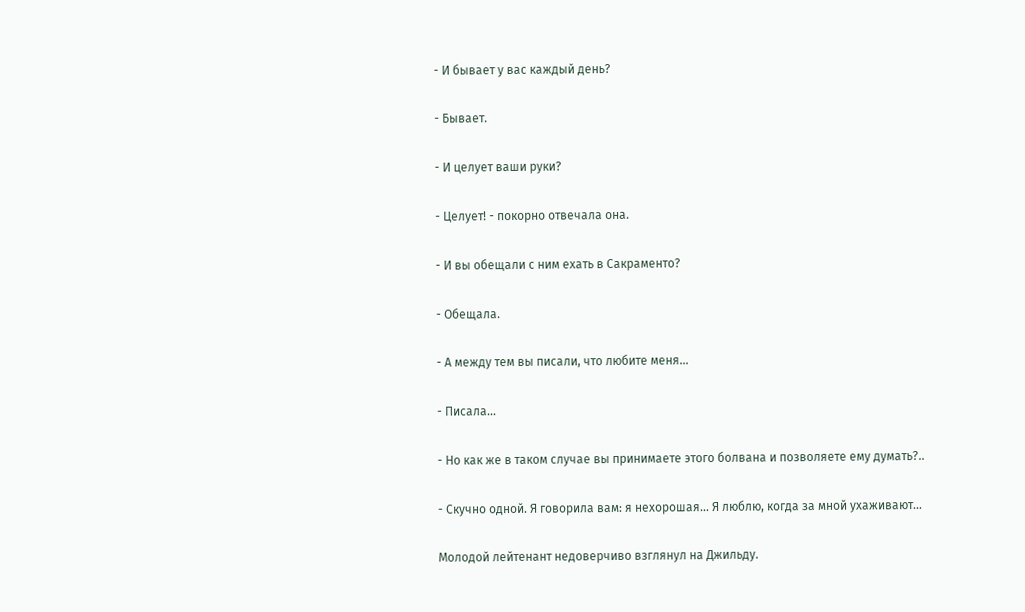- И бывает у вас каждый день?

- Бывает.

- И целует ваши руки?

- Целует! - покорно отвечала она.

- И вы обещали с ним ехать в Сакраменто?

- Обещала.

- А между тем вы писали, что любите меня...

- Писала...

- Но как же в таком случае вы принимаете этого болвана и позволяете ему думать?..

- Скучно одной. Я говорила вам: я нехорошая... Я люблю, когда за мной ухаживают...

Молодой лейтенант недоверчиво взглянул на Джильду.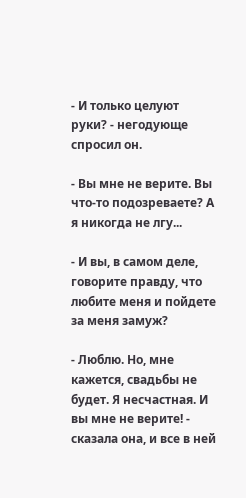- И только целуют руки? - негодующе спросил он.

- Вы мне не верите. Вы что-то подозреваете? А я никогда не лгу...

- И вы, в самом деле, говорите правду, что любите меня и пойдете за меня замуж?

- Люблю. Но, мне кажется, свадьбы не будет. Я несчастная. И вы мне не верите! - сказала она, и все в ней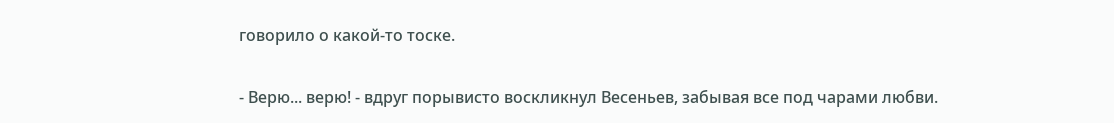говорило о какой-то тоске.

- Верю... верю! - вдруг порывисто воскликнул Весеньев, забывая все под чарами любви.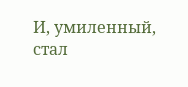И, умиленный, стал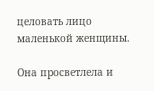целовать лицо маленькой женщины.

Она просветлела и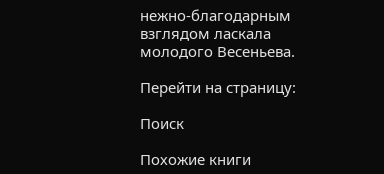нежно-благодарным взглядом ласкала молодого Весеньева.

Перейти на страницу:

Поиск

Похожие книги